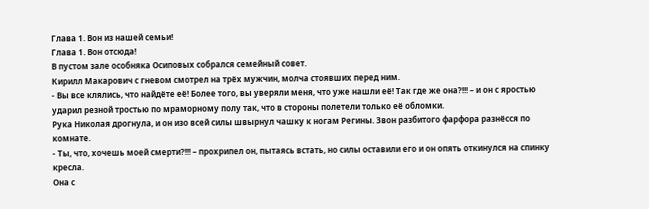Глава 1. Вон из нашей семьи!
Глава 1. Вон отсюда!
В пустом зале особняка Осиповых собрался семейный совет.
Кирилл Макарович с гневом смотрел на трёх мужчин, молча стоявших перед ним.
- Вы все клялись, что найдёте её! Более того, вы уверяли меня, что уже нашли её! Так где же она?!!! – и он с яростью ударил резной тростью по мраморному полу так, что в стороны полетели только её обломки.
Рука Николая дрогнула, и он изо всей силы швырнул чашку к ногам Регины. Звон разбитого фарфора разнёсся по комнате.
- Ты, что, хочешь моей смерти?!!! – прохрипел он, пытаясь встать, но силы оставили его и он опять откинулся на спинку кресла.
Она с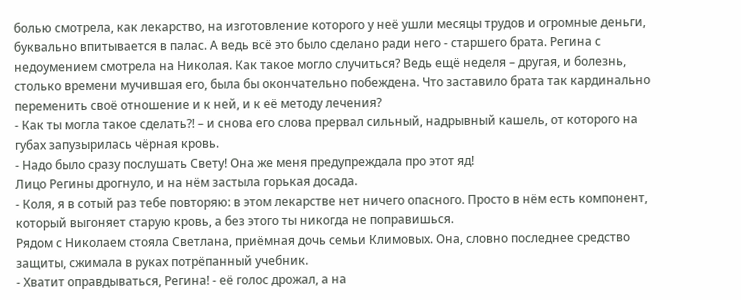болью смотрела, как лекарство, на изготовление которого у неё ушли месяцы трудов и огромные деньги, буквально впитывается в палас. А ведь всё это было сделано ради него - старшего брата. Регина с недоумением смотрела на Николая. Как такое могло случиться? Ведь ещё неделя – другая, и болезнь, столько времени мучившая его, была бы окончательно побеждена. Что заставило брата так кардинально переменить своё отношение и к ней, и к её методу лечения?
- Как ты могла такое сделать?! – и снова его слова прервал сильный, надрывный кашель, от которого на губах запузырилась чёрная кровь.
- Надо было сразу послушать Свету! Она же меня предупреждала про этот яд!
Лицо Регины дрогнуло, и на нём застыла горькая досада.
- Коля, я в сотый раз тебе повторяю: в этом лекарстве нет ничего опасного. Просто в нём есть компонент, который выгоняет старую кровь, а без этого ты никогда не поправишься.
Рядом с Николаем стояла Светлана, приёмная дочь семьи Климовых. Она, словно последнее средство защиты, сжимала в руках потрёпанный учебник.
- Хватит оправдываться, Регина! - её голос дрожал, а на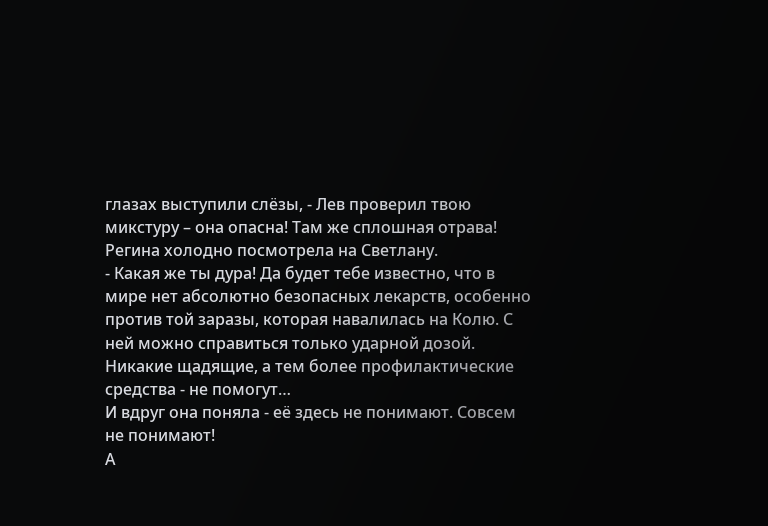глазах выступили слёзы, - Лев проверил твою микстуру – она опасна! Там же сплошная отрава!
Регина холодно посмотрела на Светлану.
- Какая же ты дура! Да будет тебе известно, что в мире нет абсолютно безопасных лекарств, особенно против той заразы, которая навалилась на Колю. С ней можно справиться только ударной дозой. Никакие щадящие, а тем более профилактические средства - не помогут…
И вдруг она поняла - её здесь не понимают. Совсем не понимают!
А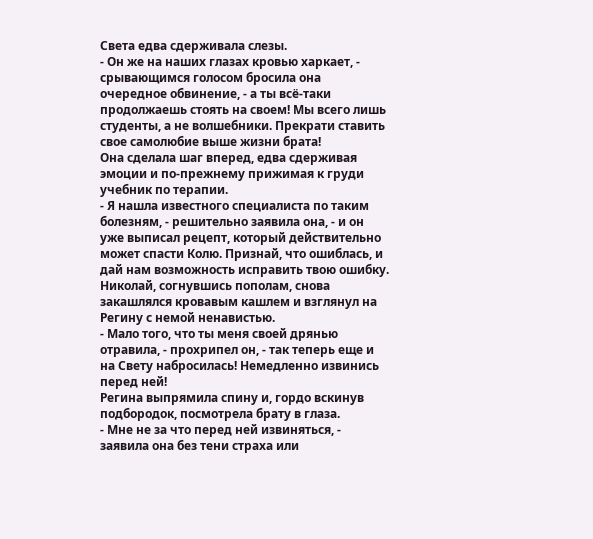Света едва сдерживала слезы.
- Он же на наших глазах кровью харкает, - срывающимся голосом бросила она очередное обвинение, - а ты всё-таки продолжаешь стоять на своем! Мы всего лишь студенты, а не волшебники. Прекрати ставить свое самолюбие выше жизни брата!
Она сделала шаг вперед, едва сдерживая эмоции и по-прежнему прижимая к груди учебник по терапии.
- Я нашла известного специалиста по таким болезням, - решительно заявила она, - и он уже выписал рецепт, который действительно может спасти Колю. Признай, что ошиблась, и дай нам возможность исправить твою ошибку.
Николай, согнувшись пополам, снова закашлялся кровавым кашлем и взглянул на Регину с немой ненавистью.
- Мало того, что ты меня своей дрянью отравила, - прохрипел он, - так теперь еще и на Свету набросилась! Немедленно извинись перед ней!
Регина выпрямила спину и, гордо вскинув подбородок, посмотрела брату в глаза.
- Мне не за что перед ней извиняться, - заявила она без тени страха или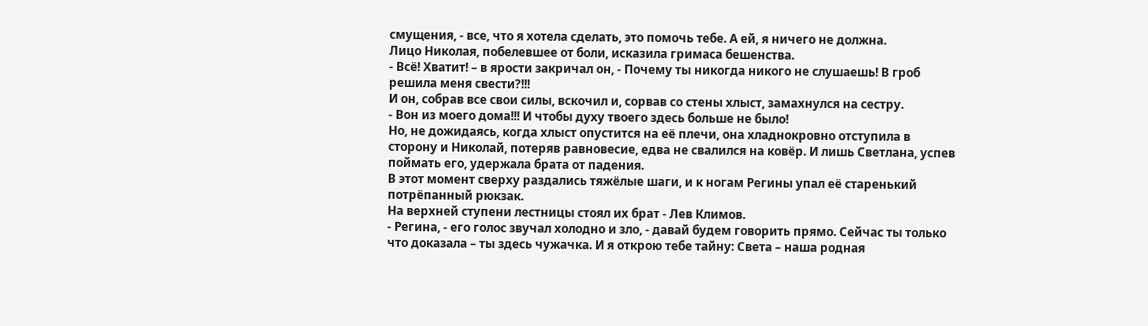смущения, - все, что я хотела сделать, это помочь тебе. А ей, я ничего не должна.
Лицо Николая, побелевшее от боли, исказила гримаса бешенства.
- Всё! Хватит! – в ярости закричал он, - Почему ты никогда никого не слушаешь! В гроб решила меня свести?!!!
И он, собрав все свои силы, вскочил и, сорвав со стены хлыст, замахнулся на сестру.
- Вон из моего дома!!! И чтобы духу твоего здесь больше не было!
Но, не дожидаясь, когда хлыст опустится на её плечи, она хладнокровно отступила в сторону и Николай, потеряв равновесие, едва не свалился на ковёр. И лишь Светлана, успев поймать его, удержала брата от падения.
В этот момент сверху раздались тяжёлые шаги, и к ногам Регины упал её старенький потрёпанный рюкзак.
На верхней ступени лестницы стоял их брат - Лев Климов.
- Регина, - его голос звучал холодно и зло, - давай будем говорить прямо. Сейчас ты только что доказала – ты здесь чужачка. И я открою тебе тайну: Света – наша родная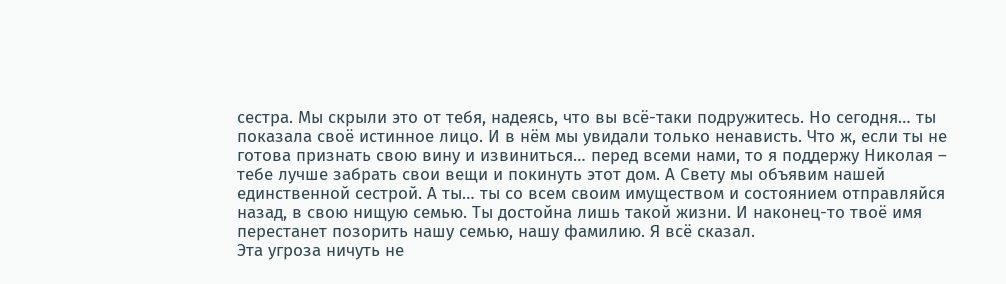сестра. Мы скрыли это от тебя, надеясь, что вы всё-таки подружитесь. Но сегодня… ты показала своё истинное лицо. И в нём мы увидали только ненависть. Что ж, если ты не готова признать свою вину и извиниться… перед всеми нами, то я поддержу Николая – тебе лучше забрать свои вещи и покинуть этот дом. А Свету мы объявим нашей единственной сестрой. А ты… ты со всем своим имуществом и состоянием отправляйся назад, в свою нищую семью. Ты достойна лишь такой жизни. И наконец-то твоё имя перестанет позорить нашу семью, нашу фамилию. Я всё сказал.
Эта угроза ничуть не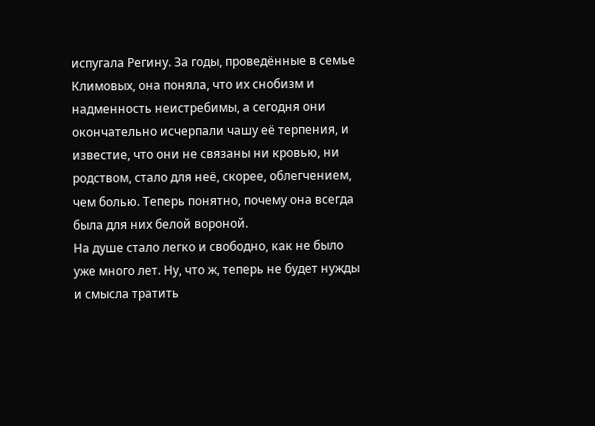испугала Регину. За годы, проведённые в семье Климовых, она поняла, что их снобизм и надменность неистребимы, а сегодня они окончательно исчерпали чашу её терпения, и известие, что они не связаны ни кровью, ни родством, стало для неё, скорее, облегчением, чем болью. Теперь понятно, почему она всегда была для них белой вороной.
На душе стало легко и свободно, как не было уже много лет. Ну, что ж, теперь не будет нужды и смысла тратить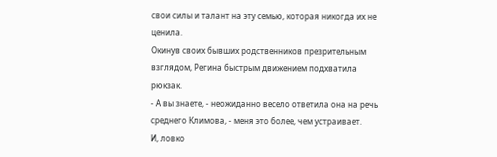свои силы и талант на эту семью, которая никогда их не ценила.
Окинув своих бывших родственников презрительным взглядом, Регина быстрым движением подхватила рюкзак.
- А вы знаете, - неожиданно весело ответила она на речь среднего Климова, - меня это более, чем устраивает.
И, ловко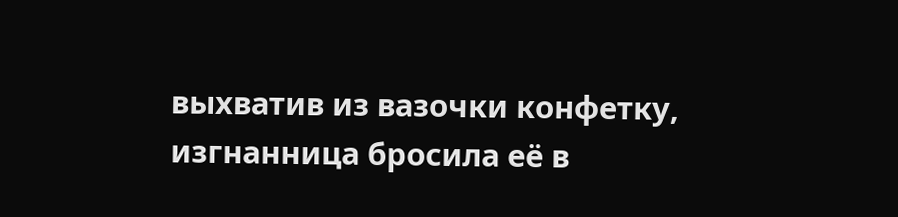выхватив из вазочки конфетку, изгнанница бросила её в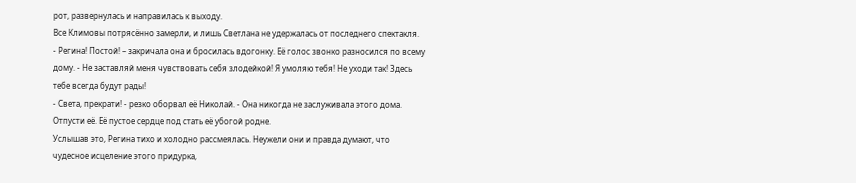рот, развернулась и направилась к выходу.
Все Климовы потрясённо замерли, и лишь Светлана не удержалась от последнего спектакля.
- Регина! Постой! – закричала она и бросилась вдогонку. Её голос звонко разносился по всему дому. - Не заставляй меня чувствовать себя злодейкой! Я умоляю тебя! Не уходи так! Здесь тебе всегда будут рады!
- Света, прекрати! - резко оборвал её Николай. - Она никогда не заслуживала этого дома. Отпусти её. Её пустое сердце под стать её убогой родне.
Услышав это, Регина тихо и холодно рассмеялась. Неужели они и правда думают, что чудесное исцеление этого придурка,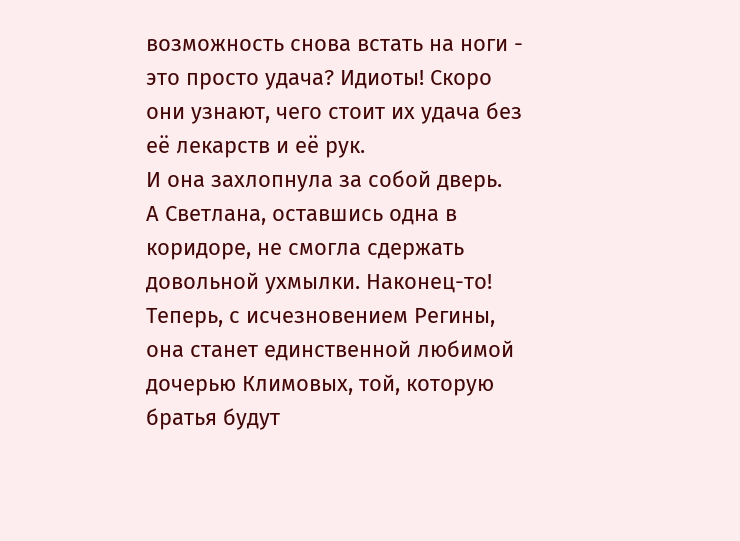возможность снова встать на ноги - это просто удача? Идиоты! Скоро они узнают, чего стоит их удача без её лекарств и её рук.
И она захлопнула за собой дверь.
А Светлана, оставшись одна в коридоре, не смогла сдержать довольной ухмылки. Наконец-то! Теперь, с исчезновением Регины, она станет единственной любимой дочерью Климовых, той, которую братья будут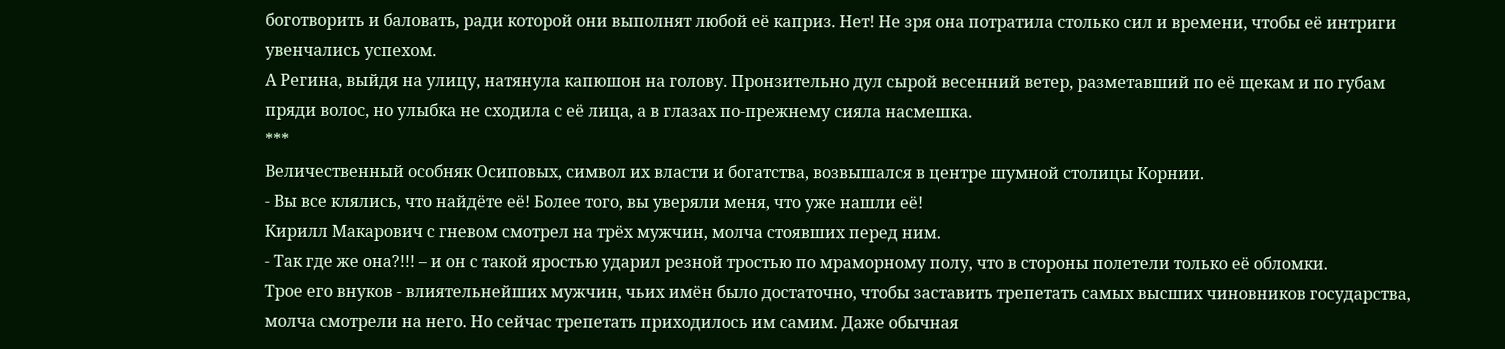боготворить и баловать, ради которой они выполнят любой её каприз. Нет! Не зря она потратила столько сил и времени, чтобы её интриги увенчались успехом.
А Регина, выйдя на улицу, натянула капюшон на голову. Пронзительно дул сырой весенний ветер, разметавший по её щекам и по губам пряди волос, но улыбка не сходила с её лица, а в глазах по-прежнему сияла насмешка.
***
Величественный особняк Осиповых, символ их власти и богатства, возвышался в центре шумной столицы Корнии.
- Вы все клялись, что найдёте её! Более того, вы уверяли меня, что уже нашли её!
Кирилл Макарович с гневом смотрел на трёх мужчин, молча стоявших перед ним.
- Так где же она?!!! – и он с такой яростью ударил резной тростью по мраморному полу, что в стороны полетели только её обломки.
Трое его внуков - влиятельнейших мужчин, чьих имён было достаточно, чтобы заставить трепетать самых высших чиновников государства, молча смотрели на него. Но сейчас трепетать приходилось им самим. Даже обычная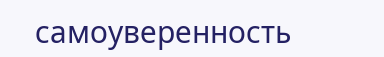самоуверенность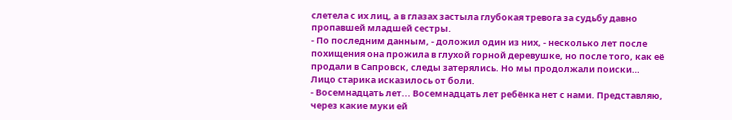слетела с их лиц, а в глазах застыла глубокая тревога за судьбу давно пропавшей младшей сестры.
- По последним данным, - доложил один из них, - несколько лет после похищения она прожила в глухой горной деревушке, но после того, как её продали в Сапровск, следы затерялись. Но мы продолжали поиски…
Лицо старика исказилось от боли.
- Восемнадцать лет... Восемнадцать лет ребёнка нет с нами. Представляю, через какие муки ей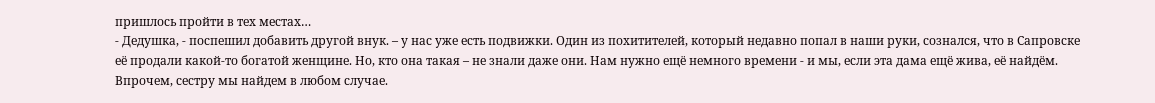пришлось пройти в тех местах…
- Дедушка, - поспешил добавить другой внук. – у нас уже есть подвижки. Один из похитителей, который недавно попал в наши руки, сознался, что в Сапровске её продали какой-то богатой женщине. Но, кто она такая – не знали даже они. Нам нужно ещё немного времени - и мы, если эта дама ещё жива, её найдём. Впрочем, сестру мы найдем в любом случае.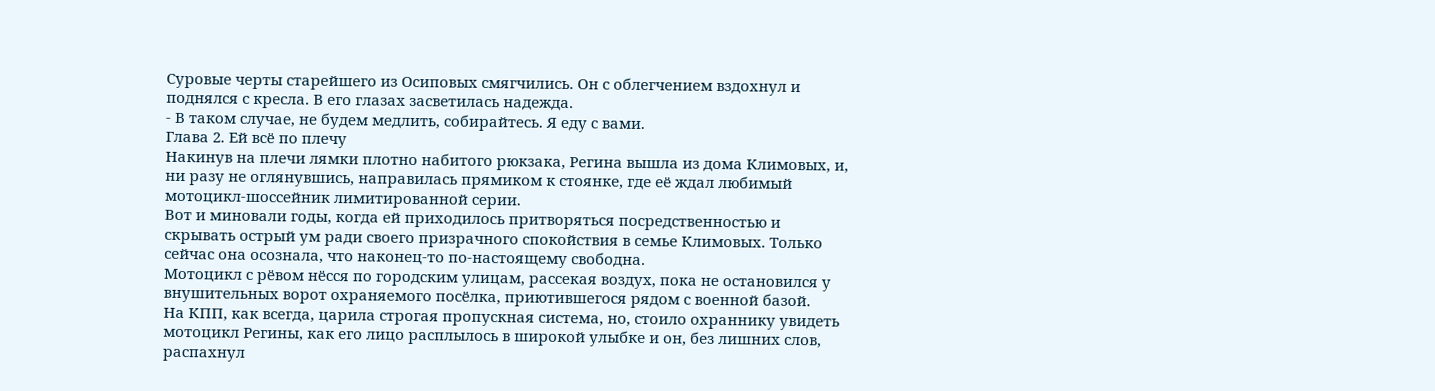Суровые черты старейшего из Осиповых смягчились. Он с облегчением вздохнул и поднялся с кресла. В его глазах засветилась надежда.
- В таком случае, не будем медлить, собирайтесь. Я еду с вами.
Глава 2. Ей всё по плечу
Накинув на плечи лямки плотно набитого рюкзака, Регина вышла из дома Климовых, и, ни разу не оглянувшись, направилась прямиком к стоянке, где её ждал любимый мотоцикл-шоссейник лимитированной серии.
Вот и миновали годы, когда ей приходилось притворяться посредственностью и скрывать острый ум ради своего призрачного спокойствия в семье Климовых. Только сейчас она осознала, что наконец-то по-настоящему свободна.
Мотоцикл с рёвом нёсся по городским улицам, рассекая воздух, пока не остановился у внушительных ворот охраняемого посёлка, приютившегося рядом с военной базой.
На КПП, как всегда, царила строгая пропускная система, но, стоило охраннику увидеть мотоцикл Регины, как его лицо расплылось в широкой улыбке и он, без лишних слов, распахнул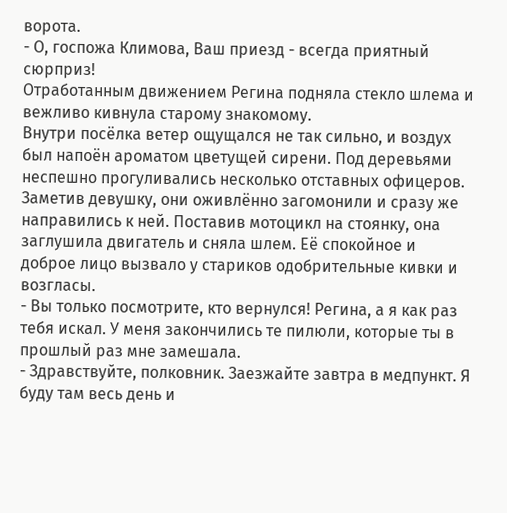ворота.
- О, госпожа Климова, Ваш приезд - всегда приятный сюрприз!
Отработанным движением Регина подняла стекло шлема и вежливо кивнула старому знакомому.
Внутри посёлка ветер ощущался не так сильно, и воздух был напоён ароматом цветущей сирени. Под деревьями неспешно прогуливались несколько отставных офицеров. Заметив девушку, они оживлённо загомонили и сразу же направились к ней. Поставив мотоцикл на стоянку, она заглушила двигатель и сняла шлем. Её спокойное и доброе лицо вызвало у стариков одобрительные кивки и возгласы.
- Вы только посмотрите, кто вернулся! Регина, а я как раз тебя искал. У меня закончились те пилюли, которые ты в прошлый раз мне замешала.
- Здравствуйте, полковник. Заезжайте завтра в медпункт. Я буду там весь день и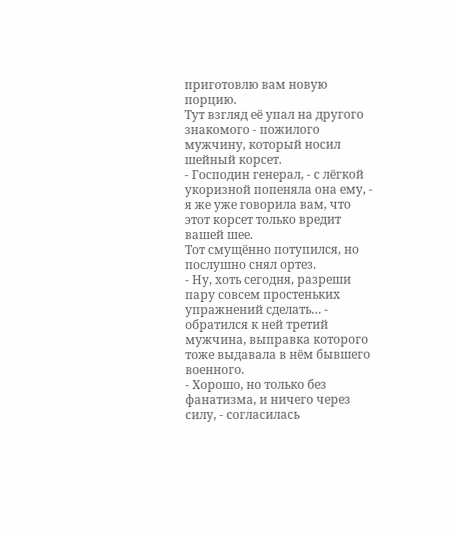приготовлю вам новую порцию.
Тут взгляд её упал на другого знакомого - пожилого мужчину, который носил шейный корсет.
- Господин генерал, - с лёгкой укоризной попеняла она ему, - я же уже говорила вам, что этот корсет только вредит вашей шее.
Тот смущённо потупился, но послушно снял ортез.
- Ну, хоть сегодня, разреши пару совсем простеньких упражнений сделать… - обратился к ней третий мужчина, выправка которого тоже выдавала в нём бывшего военного.
- Хорошо, но только без фанатизма, и ничего через силу, - согласилась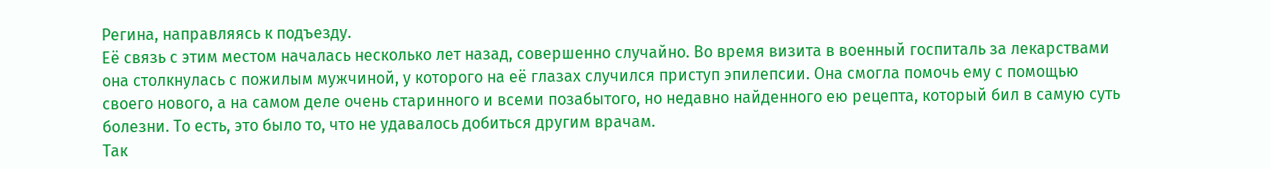Регина, направляясь к подъезду.
Её связь с этим местом началась несколько лет назад, совершенно случайно. Во время визита в военный госпиталь за лекарствами она столкнулась с пожилым мужчиной, у которого на её глазах случился приступ эпилепсии. Она смогла помочь ему с помощью своего нового, а на самом деле очень старинного и всеми позабытого, но недавно найденного ею рецепта, который бил в самую суть болезни. То есть, это было то, что не удавалось добиться другим врачам.
Так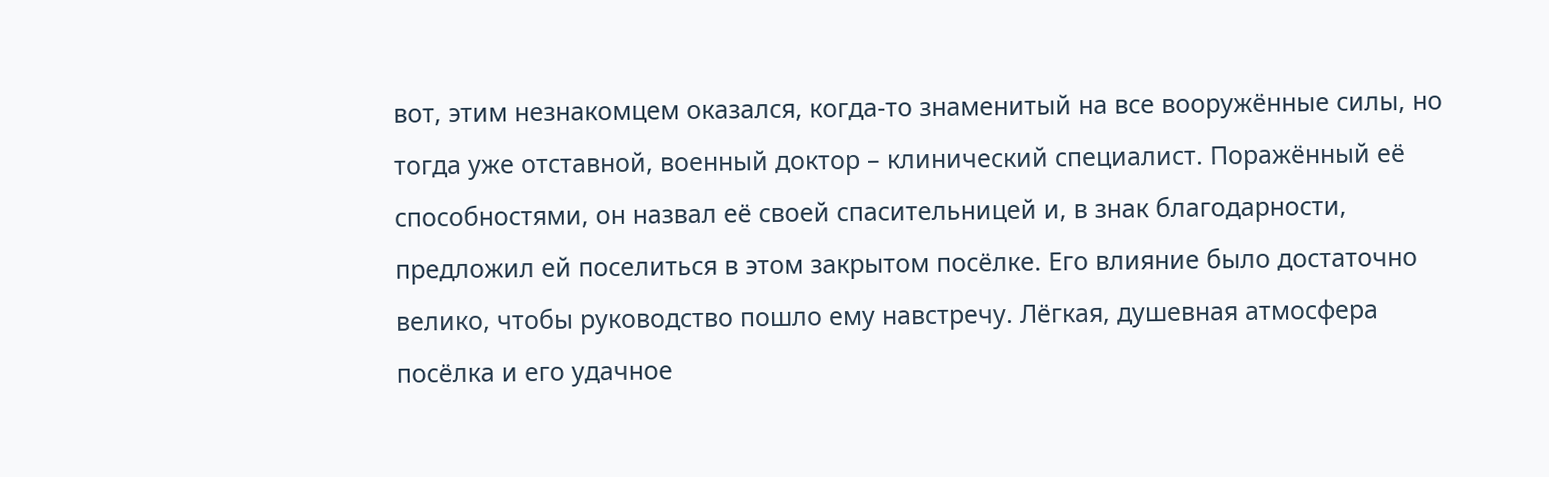вот, этим незнакомцем оказался, когда-то знаменитый на все вооружённые силы, но тогда уже отставной, военный доктор – клинический специалист. Поражённый её способностями, он назвал её своей спасительницей и, в знак благодарности, предложил ей поселиться в этом закрытом посёлке. Его влияние было достаточно велико, чтобы руководство пошло ему навстречу. Лёгкая, душевная атмосфера посёлка и его удачное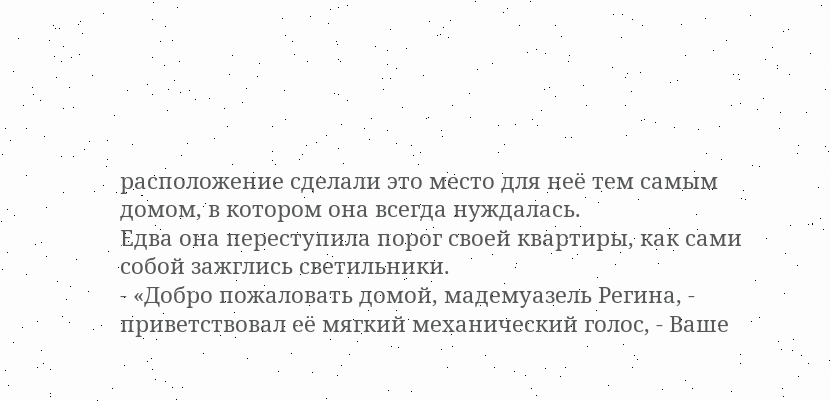расположение сделали это место для неё тем самым домом, в котором она всегда нуждалась.
Едва она переступила порог своей квартиры, как сами собой зажглись светильники.
- «Добро пожаловать домой, мадемуазель Регина, - приветствовал её мягкий механический голос, - Ваше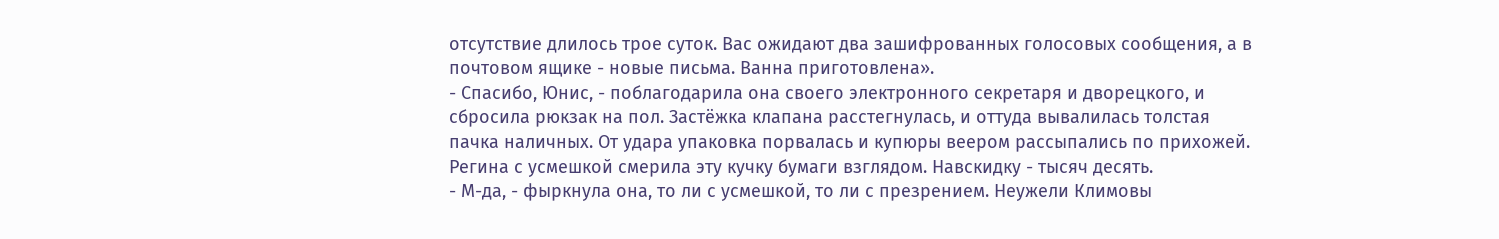отсутствие длилось трое суток. Вас ожидают два зашифрованных голосовых сообщения, а в почтовом ящике - новые письма. Ванна приготовлена».
- Спасибо, Юнис, - поблагодарила она своего электронного секретаря и дворецкого, и сбросила рюкзак на пол. Застёжка клапана расстегнулась, и оттуда вывалилась толстая пачка наличных. От удара упаковка порвалась и купюры веером рассыпались по прихожей.
Регина с усмешкой смерила эту кучку бумаги взглядом. Навскидку - тысяч десять.
- М-да, - фыркнула она, то ли с усмешкой, то ли с презрением. Неужели Климовы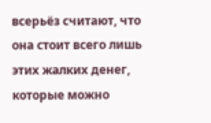всерьёз считают, что она стоит всего лишь этих жалких денег, которые можно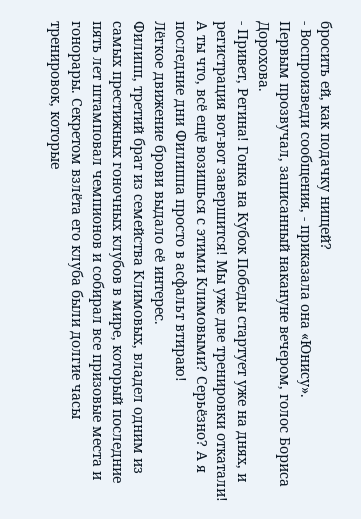бросить ей, как подачку нищей?
- Воспроизведи сообщения, - приказала она «Юнису».
Первым прозвучал, записанный накануне вечером, голос Бориса Дорохова.
- Привет, Регина! Гонка на Кубок Победы стартует уже на днях, и регистрация вот-вот завершится! Мы уже две тренировки откатали! А ты что, всё ещё возишься с этими Климовыми? Серьёзно? А я последние дни Филиппа просто в асфальт втираю!
Лёгкое движение брови выдало её интерес.
Филипп, третий брат из семейства Климовых, владел одним из самых престижных гоночных клубов в мире, который последние пять лет штамповал чемпионов и собирал все призовые места и гонорары. Секретом взлёта его клуба были долгие часы тренировок, которые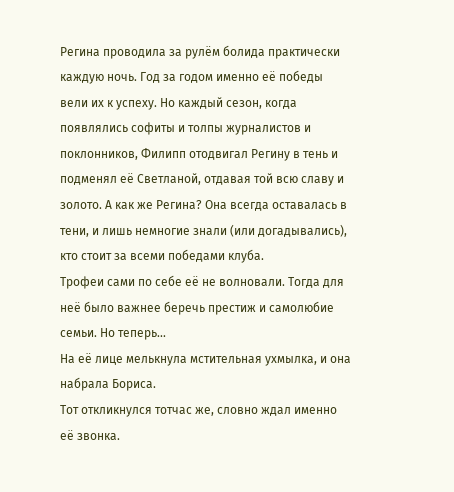Регина проводила за рулём болида практически каждую ночь. Год за годом именно её победы вели их к успеху. Но каждый сезон, когда появлялись софиты и толпы журналистов и поклонников, Филипп отодвигал Регину в тень и подменял её Светланой, отдавая той всю славу и золото. А как же Регина? Она всегда оставалась в тени, и лишь немногие знали (или догадывались), кто стоит за всеми победами клуба.
Трофеи сами по себе её не волновали. Тогда для неё было важнее беречь престиж и самолюбие семьи. Но теперь...
На её лице мелькнула мстительная ухмылка, и она набрала Бориса.
Тот откликнулся тотчас же, словно ждал именно её звонка.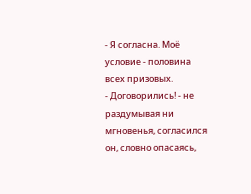- Я согласна. Моё условие - половина всех призовых.
- Договорились! - не раздумывая ни мгновенья, согласился он, словно опасаясь,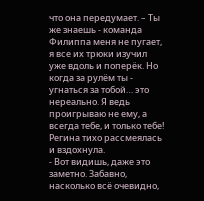что она передумает. – Ты же знаешь - команда Филиппа меня не пугает, я все их трюки изучил уже вдоль и поперёк. Но когда за рулём ты - угнаться за тобой… это нереально. Я ведь проигрываю не ему, а всегда тебе, и только тебе!
Регина тихо рассмеялась и вздохнула.
- Вот видишь, даже это заметно. Забавно, насколько всё очевидно,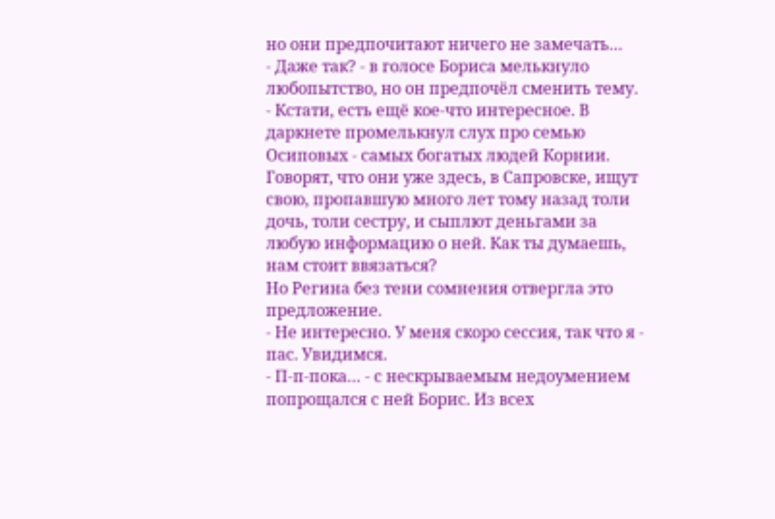но они предпочитают ничего не замечать…
- Даже так? - в голосе Бориса мелькнуло любопытство, но он предпочёл сменить тему.
- Кстати, есть ещё кое-что интересное. В даркнете промелькнул слух про семью Осиповых - самых богатых людей Корнии. Говорят, что они уже здесь, в Сапровске, ищут свою, пропавшую много лет тому назад толи дочь, толи сестру, и сыплют деньгами за любую информацию о ней. Как ты думаешь, нам стоит ввязаться?
Но Регина без тени сомнения отвергла это предложение.
- Не интересно. У меня скоро сессия, так что я - пас. Увидимся.
- П-п-пока… - с нескрываемым недоумением попрощался с ней Борис. Из всех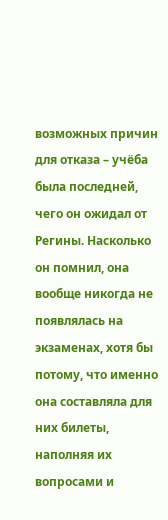возможных причин для отказа – учёба была последней, чего он ожидал от Регины. Насколько он помнил, она вообще никогда не появлялась на экзаменах, хотя бы потому, что именно она составляла для них билеты, наполняя их вопросами и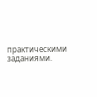практическими заданиями.